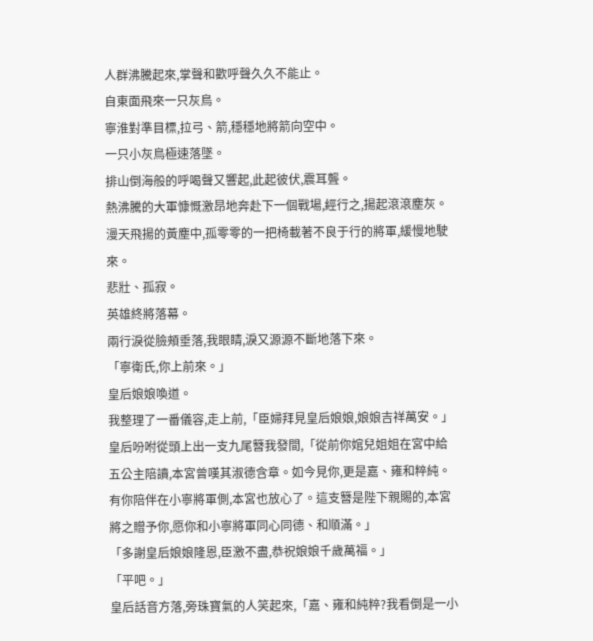人群沸騰起來,掌聲和歡呼聲久久不能止。
自東面飛來一只灰鳥。
寧淮對準目標,拉弓、箭,穩穩地將箭向空中。
一只小灰鳥極速落墜。
排山倒海般的呼喝聲又響起,此起彼伏,震耳聾。
熱沸騰的大軍慷慨激昂地奔赴下一個戰場,經行之,揚起滾滾塵灰。
漫天飛揚的黃塵中,孤零零的一把椅載著不良于行的將軍,緩慢地駛來。
悲壯、孤寂。
英雄終將落幕。
兩行淚從臉頰垂落,我眼睛,淚又源源不斷地落下來。
「寧衛氏,你上前來。」
皇后娘娘喚道。
我整理了一番儀容,走上前,「臣婦拜見皇后娘娘,娘娘吉祥萬安。」
皇后吩咐從頭上出一支九尾簪我發間,「從前你婠兒姐姐在宮中給五公主陪讀,本宮曾嘆其淑德含章。如今見你,更是嘉、雍和粹純。有你陪伴在小寧將軍側,本宮也放心了。這支簪是陛下親賜的,本宮將之贈予你,愿你和小寧將軍同心同德、和順滿。」
「多謝皇后娘娘隆恩,臣激不盡,恭祝娘娘千歲萬福。」
「平吧。」
皇后話音方落,旁珠寶氣的人笑起來,「嘉、雍和純粹?我看倒是一小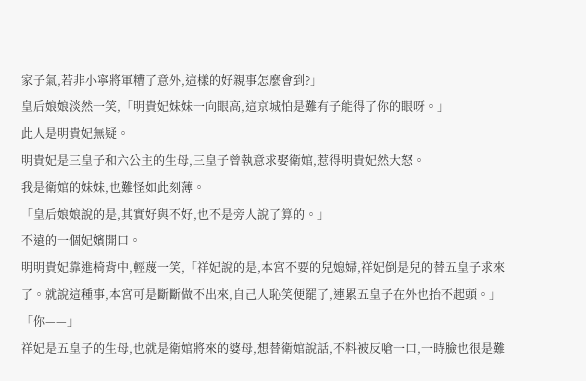家子氣,若非小寧將軍糟了意外,這樣的好親事怎麼會到?」
皇后娘娘淡然一笑,「明貴妃妹妹一向眼高,這京城怕是難有子能得了你的眼呀。」
此人是明貴妃無疑。
明貴妃是三皇子和六公主的生母,三皇子曾執意求娶衛婠,惹得明貴妃然大怒。
我是衛婠的妹妹,也難怪如此刻薄。
「皇后娘娘說的是,其實好與不好,也不是旁人說了算的。」
不遠的一個妃嬪開口。
明明貴妃靠進椅背中,輕蔑一笑,「祥妃說的是,本宮不要的兒媳婦,祥妃倒是兒的替五皇子求來了。就說這種事,本宮可是斷斷做不出來,自己人恥笑便罷了,連累五皇子在外也抬不起頭。」
「你——」
祥妃是五皇子的生母,也就是衛婠將來的婆母,想替衛婠說話,不料被反嗆一口,一時臉也很是難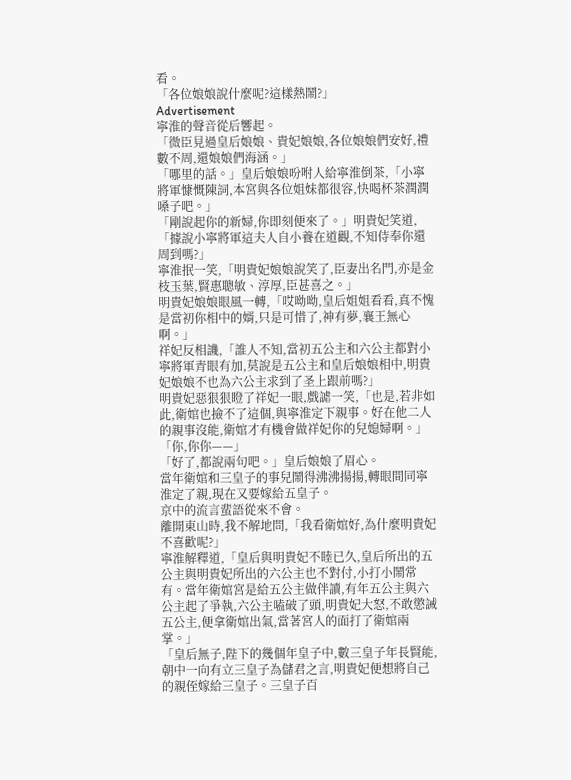看。
「各位娘娘說什麼呢?這樣熱鬧?」
Advertisement
寧淮的聲音從后響起。
「微臣見過皇后娘娘、貴妃娘娘,各位娘娘們安好,禮數不周,還娘娘們海涵。」
「哪里的話。」皇后娘娘吩咐人給寧淮倒茶,「小寧將軍慷慨陳詞,本宮與各位姐妹都很容,快喝杯茶潤潤嗓子吧。」
「剛說起你的新婦,你即刻便來了。」明貴妃笑道,「據說小寧將軍這夫人自小養在道觀,不知侍奉你還周到嗎?」
寧淮抿一笑,「明貴妃娘娘說笑了,臣妻出名門,亦是金枝玉葉,賢惠聰敏、淳厚,臣甚喜之。」
明貴妃娘娘眼風一轉,「哎呦呦,皇后姐姐看看,真不愧是當初你相中的婿,只是可惜了,神有夢,襄王無心啊。」
祥妃反相譏,「誰人不知,當初五公主和六公主都對小寧將軍青眼有加,莫說是五公主和皇后娘娘相中,明貴妃娘娘不也為六公主求到了圣上跟前嗎?」
明貴妃惡狠狠瞪了祥妃一眼,戲謔一笑,「也是,若非如此,衛婠也撿不了這個,與寧淮定下親事。好在他二人的親事沒能,衛婠才有機會做祥妃你的兒媳婦啊。」
「你,你你——」
「好了,都說兩句吧。」皇后娘娘了眉心。
當年衛婠和三皇子的事兒鬧得沸沸揚揚,轉眼間同寧淮定了親,現在又要嫁給五皇子。
京中的流言蜚語從來不會。
離開東山時,我不解地問,「我看衛婠好,為什麼明貴妃不喜歡呢?」
寧淮解釋道,「皇后與明貴妃不睦已久,皇后所出的五公主與明貴妃所出的六公主也不對付,小打小鬧常有。當年衛婠宮是給五公主做伴讀,有年五公主與六公主起了爭執,六公主嗑破了頭,明貴妃大怒,不敢懲誡五公主,便拿衛婠出氣,當著宮人的面打了衛婠兩掌。」
「皇后無子,陛下的幾個年皇子中,數三皇子年長賢能,朝中一向有立三皇子為儲君之言,明貴妃便想將自己的親侄嫁給三皇子。三皇子百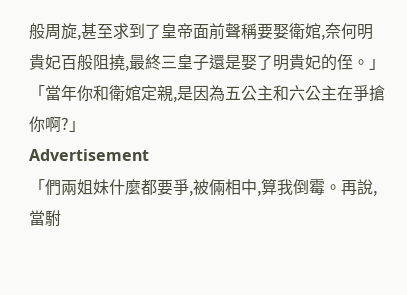般周旋,甚至求到了皇帝面前聲稱要娶衛婠,奈何明貴妃百般阻撓,最終三皇子還是娶了明貴妃的侄。」
「當年你和衛婠定親,是因為五公主和六公主在爭搶你啊?」
Advertisement
「們兩姐妹什麼都要爭,被倆相中,算我倒霉。再說,當駙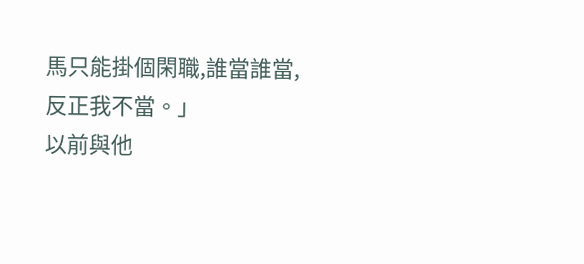馬只能掛個閑職,誰當誰當,反正我不當。」
以前與他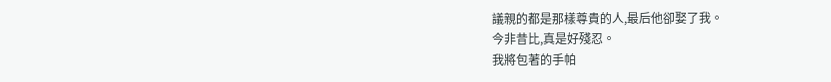議親的都是那樣尊貴的人,最后他卻娶了我。
今非昔比,真是好殘忍。
我將包著的手帕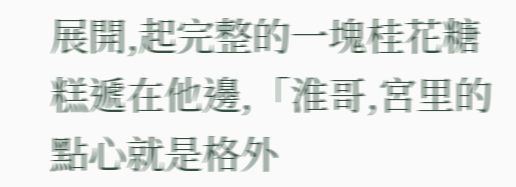展開,起完整的一塊桂花糖糕遞在他邊,「淮哥,宮里的點心就是格外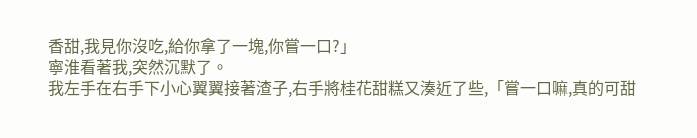香甜,我見你沒吃,給你拿了一塊,你嘗一口?」
寧淮看著我,突然沉默了。
我左手在右手下小心翼翼接著渣子,右手將桂花甜糕又湊近了些,「嘗一口嘛,真的可甜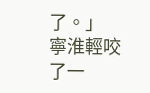了。」
寧淮輕咬了一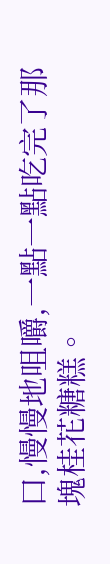口,慢慢地咀嚼,一點一點吃完了那塊桂花糖糕。